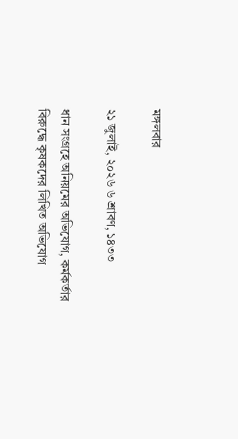মঙ্গলবার

২১ জুলাই, ২০২৬ ৬ শ্রাবণ, ১৪৩৩

ধান সংগ্রহে অনিয়মের অভিযোগ, কর্মকর্তার বিরুদ্ধে কৃষকদের লিখিত অভিযোগ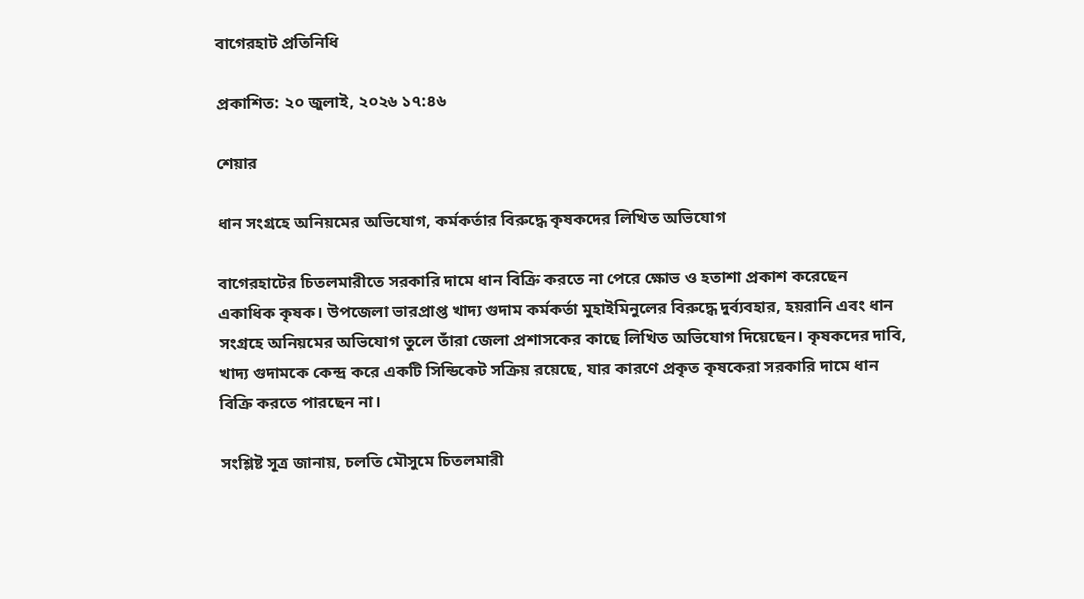বাগেরহাট প্রতিনিধি

প্রকাশিত: ২০ জুলাই, ২০২৬ ১৭:৪৬

শেয়ার

ধান সংগ্রহে অনিয়মের অভিযোগ, কর্মকর্তার বিরুদ্ধে কৃষকদের লিখিত অভিযোগ

বাগেরহাটের চিতলমারীতে সরকারি দামে ধান বিক্রি করতে না পেরে ক্ষোভ ও হতাশা প্রকাশ করেছেন একাধিক কৃষক। উপজেলা ভারপ্রাপ্ত খাদ্য গুদাম কর্মকর্তা মুহাইমিনুলের বিরুদ্ধে দুর্ব্যবহার, হয়রানি এবং ধান সংগ্রহে অনিয়মের অভিযোগ তুলে তাঁরা জেলা প্রশাসকের কাছে লিখিত অভিযোগ দিয়েছেন। কৃষকদের দাবি, খাদ্য গুদামকে কেন্দ্র করে একটি সিন্ডিকেট সক্রিয় রয়েছে, যার কারণে প্রকৃত কৃষকেরা সরকারি দামে ধান বিক্রি করতে পারছেন না।

সংশ্লিষ্ট সূত্র জানায়, চলতি মৌসুমে চিতলমারী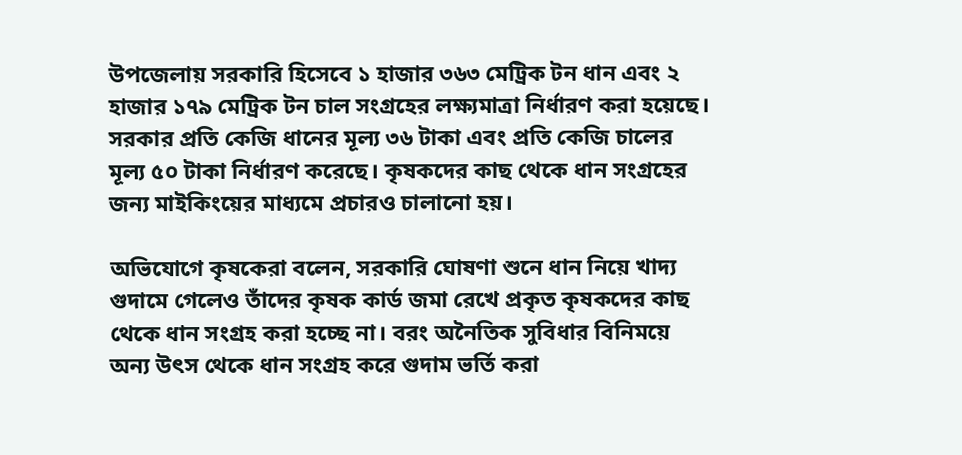উপজেলায় সরকারি হিসেবে ১ হাজার ৩৬৩ মেট্রিক টন ধান এবং ২ হাজার ১৭৯ মেট্রিক টন চাল সংগ্রহের লক্ষ্যমাত্রা নির্ধারণ করা হয়েছে। সরকার প্রতি কেজি ধানের মূল্য ৩৬ টাকা এবং প্রতি কেজি চালের মূল্য ৫০ টাকা নির্ধারণ করেছে। কৃষকদের কাছ থেকে ধান সংগ্রহের জন্য মাইকিংয়ের মাধ্যমে প্রচারও চালানো হয়।

অভিযোগে কৃষকেরা বলেন, সরকারি ঘোষণা শুনে ধান নিয়ে খাদ্য গুদামে গেলেও তাঁদের কৃষক কার্ড জমা রেখে প্রকৃত কৃষকদের কাছ থেকে ধান সংগ্রহ করা হচ্ছে না। বরং অনৈতিক সুবিধার বিনিময়ে অন্য উৎস থেকে ধান সংগ্রহ করে গুদাম ভর্তি করা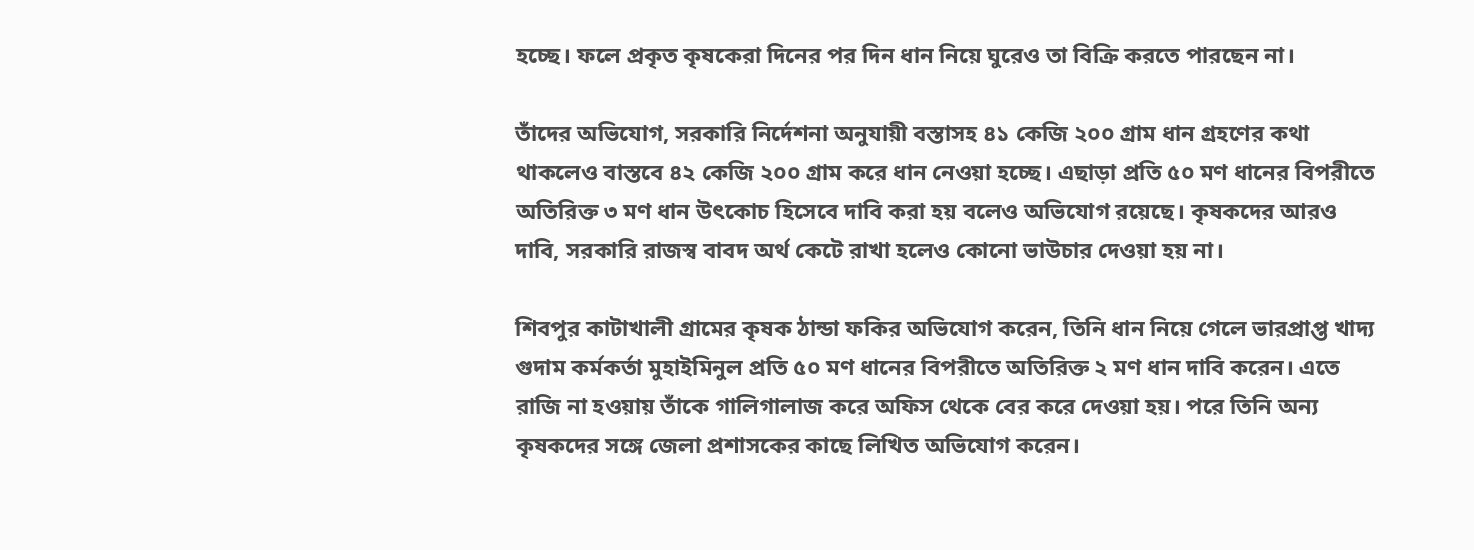হচ্ছে। ফলে প্রকৃত কৃষকেরা দিনের পর দিন ধান নিয়ে ঘুরেও তা বিক্রি করতে পারছেন না।

তাঁদের অভিযোগ, সরকারি নির্দেশনা অনুযায়ী বস্তাসহ ৪১ কেজি ২০০ গ্রাম ধান গ্রহণের কথা থাকলেও বাস্তবে ৪২ কেজি ২০০ গ্রাম করে ধান নেওয়া হচ্ছে। এছাড়া প্রতি ৫০ মণ ধানের বিপরীতে অতিরিক্ত ৩ মণ ধান উৎকোচ হিসেবে দাবি করা হয় বলেও অভিযোগ রয়েছে। কৃষকদের আরও দাবি, সরকারি রাজস্ব বাবদ অর্থ কেটে রাখা হলেও কোনো ভাউচার দেওয়া হয় না।

শিবপুর কাটাখালী গ্রামের কৃষক ঠান্ডা ফকির অভিযোগ করেন, তিনি ধান নিয়ে গেলে ভারপ্রাপ্ত খাদ্য গুদাম কর্মকর্তা মুহাইমিনুল প্রতি ৫০ মণ ধানের বিপরীতে অতিরিক্ত ২ মণ ধান দাবি করেন। এতে রাজি না হওয়ায় তাঁকে গালিগালাজ করে অফিস থেকে বের করে দেওয়া হয়। পরে তিনি অন্য কৃষকদের সঙ্গে জেলা প্রশাসকের কাছে লিখিত অভিযোগ করেন।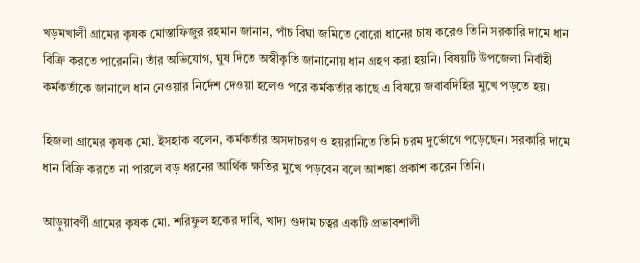খড়মখালী গ্রামের কৃষক মোস্তাফিজুর রহমান জানান, পাঁচ বিঘা জমিতে বোরো ধানের চাষ করেও তিনি সরকারি দামে ধান বিক্রি করতে পারেননি। তাঁর অভিযোগ, ঘুষ দিতে অস্বীকৃতি জানানোয় ধান গ্রহণ করা হয়নি। বিষয়টি উপজেলা নির্বাহী কর্মকর্তাকে জানালে ধান নেওয়ার নির্দেশ দেওয়া হলেও পরে কর্মকর্তার কাছে এ বিষয়ে জবাবদিহির মুখে পড়তে হয়।

হিজলা গ্রামের কৃষক মো. ইসহাক বলেন, কর্মকর্তার অসদাচরণ ও হয়রানিতে তিনি চরম দুর্ভোগে পড়েছেন। সরকারি দামে ধান বিক্রি করতে না পারলে বড় ধরনের আর্থিক ক্ষতির মুখে পড়বেন বলে আশঙ্কা প্রকাশ করেন তিনি।

আড়ুয়াবর্ণী গ্রামের কৃষক মো. শরিফুল হকের দাবি, খাদ্য গুদাম চত্বর একটি প্রভাবশালী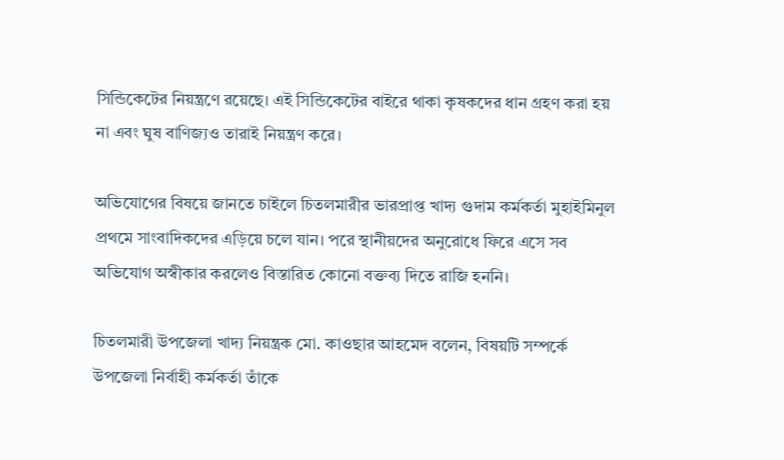সিন্ডিকেটের নিয়ন্ত্রণে রয়েছে। এই সিন্ডিকেটের বাইরে থাকা কৃষকদের ধান গ্রহণ করা হয় না এবং ঘুষ বাণিজ্যও তারাই নিয়ন্ত্রণ করে।

অভিযোগের বিষয়ে জানতে চাইলে চিতলমারীর ভারপ্রাপ্ত খাদ্য গুদাম কর্মকর্তা মুহাইমিনুল প্রথমে সাংবাদিকদের এড়িয়ে চলে যান। পরে স্থানীয়দের অনুরোধে ফিরে এসে সব অভিযোগ অস্বীকার করলেও বিস্তারিত কোনো বক্তব্য দিতে রাজি হননি।

চিতলমারী উপজেলা খাদ্য নিয়ন্ত্রক মো. কাওছার আহমেদ বলেন, বিষয়টি সম্পর্কে উপজেলা নির্বাহী কর্মকর্তা তাঁকে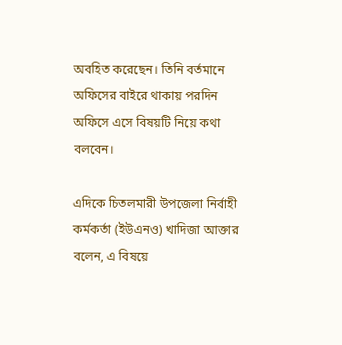অবহিত করেছেন। তিনি বর্তমানে অফিসের বাইরে থাকায় পরদিন অফিসে এসে বিষয়টি নিয়ে কথা বলবেন।

এদিকে চিতলমারী উপজেলা নির্বাহী কর্মকর্তা (ইউএনও) খাদিজা আক্তার বলেন, এ বিষয়ে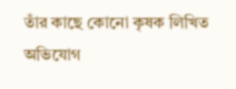তাঁর কাছে কোনো কৃষক লিখিত অভিযোগ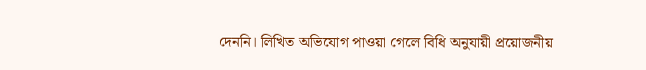দেননি। লিখিত অভিযোগ পাওয়া গেলে বিধি অনুযায়ী প্রয়োজনীয়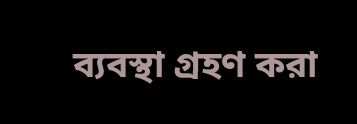ব্যবস্থা গ্রহণ করা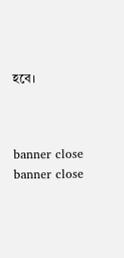হবে।



banner close
banner close